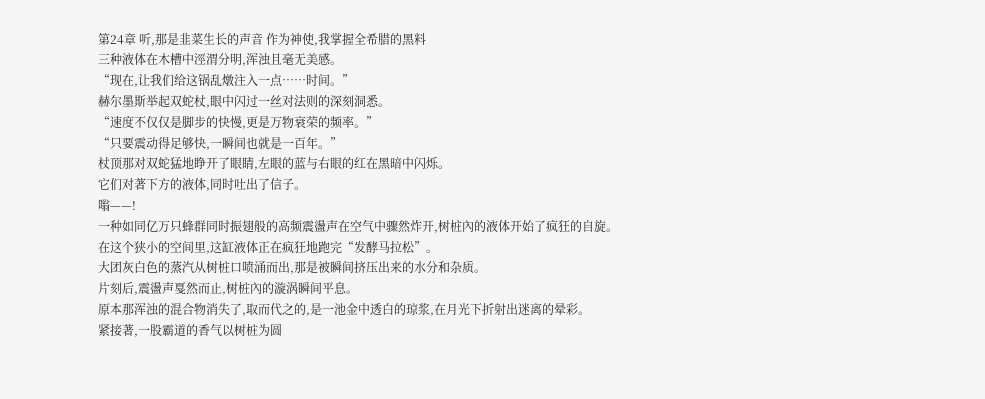第24章 听,那是韭菜生长的声音 作为神使,我掌握全希腊的黑料
三种液体在木槽中涇渭分明,浑浊且毫无美感。
“现在,让我们给这锅乱燉注入一点……时间。”
赫尔墨斯举起双蛇杖,眼中闪过一丝对法则的深刻洞悉。
“速度不仅仅是脚步的快慢,更是万物衰荣的频率。”
“只要震动得足够快,一瞬间也就是一百年。”
杖顶那对双蛇猛地睁开了眼睛,左眼的蓝与右眼的红在黑暗中闪烁。
它们对著下方的液体,同时吐出了信子。
嗡——!
一种如同亿万只蜂群同时振翅般的高频震盪声在空气中骤然炸开,树桩內的液体开始了疯狂的自旋。
在这个狭小的空间里,这缸液体正在疯狂地跑完“发酵马拉松”。
大团灰白色的蒸汽从树桩口喷涌而出,那是被瞬间挤压出来的水分和杂质。
片刻后,震盪声戛然而止,树桩內的漩涡瞬间平息。
原本那浑浊的混合物消失了,取而代之的,是一池金中透白的琼浆,在月光下折射出迷离的晕彩。
紧接著,一股霸道的香气以树桩为圆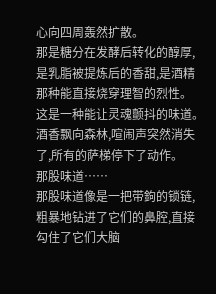心向四周轰然扩散。
那是糖分在发酵后转化的醇厚,是乳脂被提炼后的香甜,是酒精那种能直接烧穿理智的烈性。
这是一种能让灵魂颤抖的味道。
酒香飘向森林,喧闹声突然消失了,所有的萨梯停下了动作。
那股味道……
那股味道像是一把带鉤的锁链,粗暴地钻进了它们的鼻腔,直接勾住了它们大脑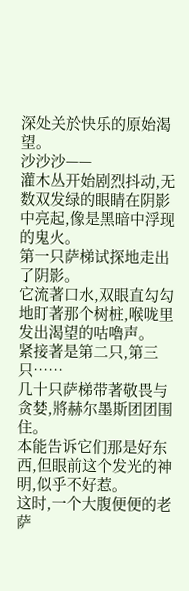深处关於快乐的原始渴望。
沙沙沙——
灌木丛开始剧烈抖动,无数双发绿的眼睛在阴影中亮起,像是黑暗中浮现的鬼火。
第一只萨梯试探地走出了阴影。
它流著口水,双眼直勾勾地盯著那个树桩,喉咙里发出渴望的咕嚕声。
紧接著是第二只,第三只……
几十只萨梯带著敬畏与贪婪,將赫尔墨斯团团围住。
本能告诉它们那是好东西,但眼前这个发光的神明,似乎不好惹。
这时,一个大腹便便的老萨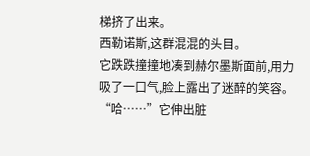梯挤了出来。
西勒诺斯,这群混混的头目。
它跌跌撞撞地凑到赫尔墨斯面前,用力吸了一口气,脸上露出了迷醉的笑容。
“哈……”它伸出脏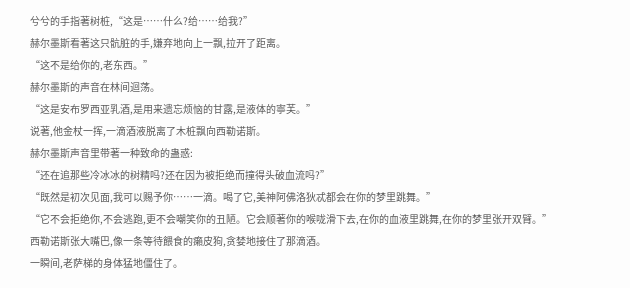兮兮的手指著树桩,“这是……什么?给……给我?”
赫尔墨斯看著这只骯脏的手,嫌弃地向上一飘,拉开了距离。
“这不是给你的,老东西。”
赫尔墨斯的声音在林间迴荡。
“这是安布罗西亚乳酒,是用来遗忘烦恼的甘露,是液体的寧芙。”
说著,他金杖一挥,一滴酒液脱离了木桩飘向西勒诺斯。
赫尔墨斯声音里带著一种致命的蛊惑:
“还在追那些冷冰冰的树精吗?还在因为被拒绝而撞得头破血流吗?”
“既然是初次见面,我可以赐予你……一滴。喝了它,美神阿佛洛狄忒都会在你的梦里跳舞。”
“它不会拒绝你,不会逃跑,更不会嘲笑你的丑陋。它会顺著你的喉咙滑下去,在你的血液里跳舞,在你的梦里张开双臂。”
西勒诺斯张大嘴巴,像一条等待餵食的癩皮狗,贪婪地接住了那滴酒。
一瞬间,老萨梯的身体猛地僵住了。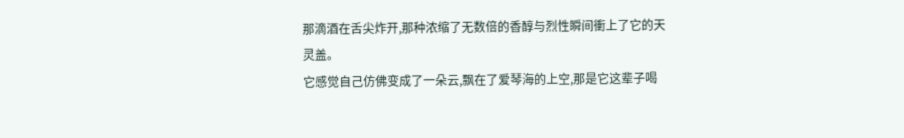那滴酒在舌尖炸开,那种浓缩了无数倍的香醇与烈性瞬间衝上了它的天灵盖。
它感觉自己仿佛变成了一朵云,飘在了爱琴海的上空,那是它这辈子喝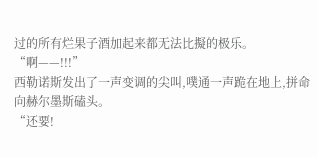过的所有烂果子酒加起来都无法比擬的极乐。
“啊——!!!”
西勒诺斯发出了一声变调的尖叫,噗通一声跪在地上,拼命向赫尔墨斯磕头。
“还要!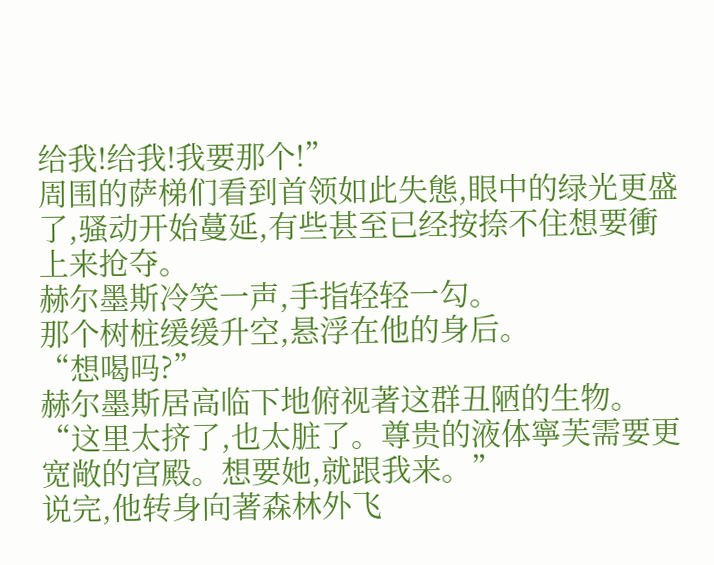给我!给我!我要那个!”
周围的萨梯们看到首领如此失態,眼中的绿光更盛了,骚动开始蔓延,有些甚至已经按捺不住想要衝上来抢夺。
赫尔墨斯冷笑一声,手指轻轻一勾。
那个树桩缓缓升空,悬浮在他的身后。
“想喝吗?”
赫尔墨斯居高临下地俯视著这群丑陋的生物。
“这里太挤了,也太脏了。尊贵的液体寧芙需要更宽敞的宫殿。想要她,就跟我来。”
说完,他转身向著森林外飞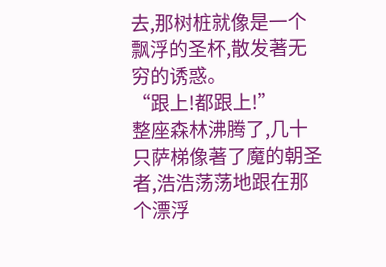去,那树桩就像是一个飘浮的圣杯,散发著无穷的诱惑。
“跟上!都跟上!”
整座森林沸腾了,几十只萨梯像著了魔的朝圣者,浩浩荡荡地跟在那个漂浮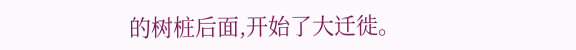的树桩后面,开始了大迁徙。